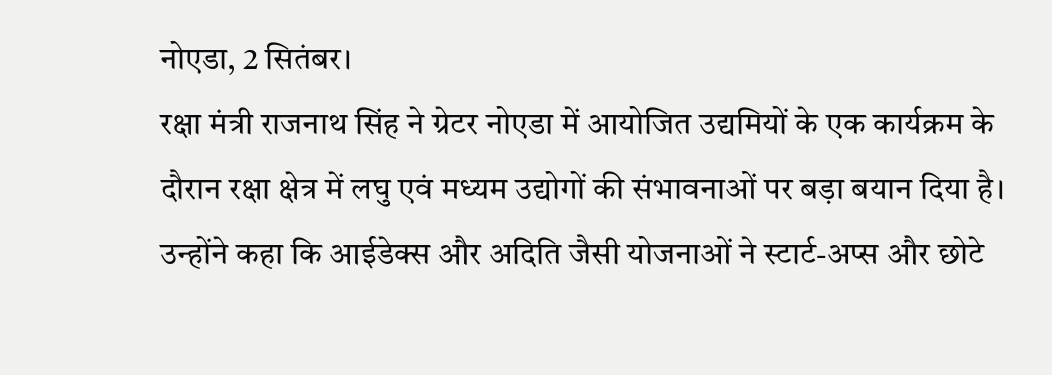नोएडा, 2 सितंबर।
रक्षा मंत्री राजनाथ सिंह ने ग्रेटर नोएडा में आयोजित उद्यमियों के एक कार्यक्रम के दौरान रक्षा क्षेत्र में लघु एवं मध्यम उद्योगों की संभावनाओं पर बड़ा बयान दिया है।
उन्होंने कहा कि आईडेक्स और अदिति जैसी योजनाओं ने स्टार्ट-अप्स और छोटे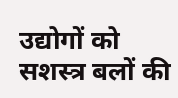उद्योगों को सशस्त्र बलों की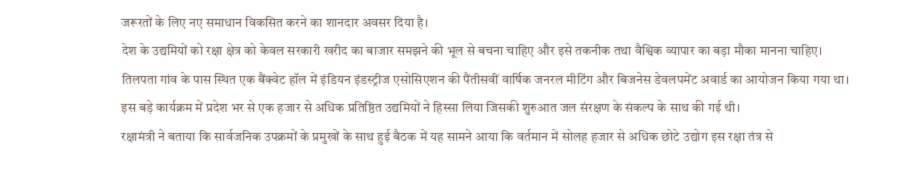जरूरतों के लिए नए समाधान विकसित करने का शानदार अवसर दिया है।
देश के उद्यमियों को रक्षा क्षेत्र को केवल सरकारी खरीद का बाजार समझने की भूल से बचना चाहिए और इसे तकनीक तथा वैश्विक व्यापार का बड़ा मौका मानना चाहिए।
तिलपता गांव के पास स्थित एक बैंक्वेट हॉल में इंडियन इंडस्ट्रीज एसोसिएशन की पैंतीसवीं वार्षिक जनरल मीटिंग और बिजनेस डेवलपमेंट अवार्ड का आयोजन किया गया था।
इस बड़े कार्यक्रम में प्रदेश भर से एक हजार से अधिक प्रतिष्ठित उद्यमियों ने हिस्सा लिया जिसकी शुरुआत जल संरक्षण के संकल्प के साथ की गई थी।
रक्षामंत्री ने बताया कि सार्वजनिक उपक्रमों के प्रमुखों के साथ हुई बैठक में यह सामने आया कि वर्तमान में सोलह हजार से अधिक छोटे उद्योग इस रक्षा तंत्र से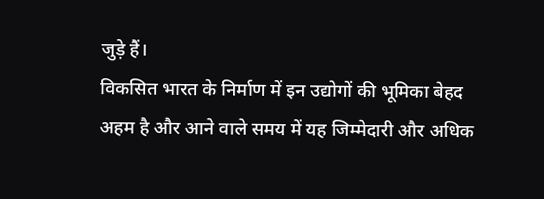जुड़े हैं।
विकसित भारत के निर्माण में इन उद्योगों की भूमिका बेहद अहम है और आने वाले समय में यह जिम्मेदारी और अधिक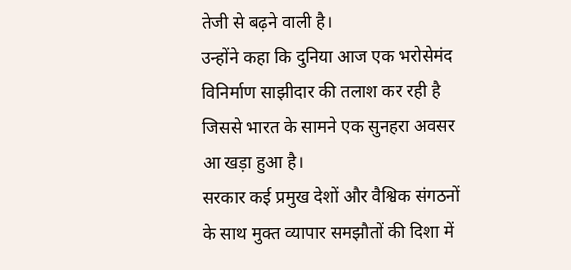तेजी से बढ़ने वाली है।
उन्होंने कहा कि दुनिया आज एक भरोसेमंद विनिर्माण साझीदार की तलाश कर रही है जिससे भारत के सामने एक सुनहरा अवसर आ खड़ा हुआ है।
सरकार कई प्रमुख देशों और वैश्विक संगठनों के साथ मुक्त व्यापार समझौतों की दिशा में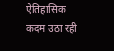ऐतिहासिक कदम उठा रही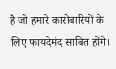है जो हमारे कारोबारियों के लिए फायदेमंद साबित होंगे।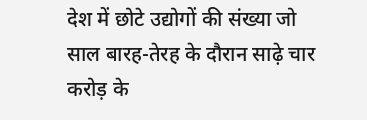देश में छोटे उद्योगों की संख्या जो साल बारह-तेरह के दौरान साढ़े चार करोड़ के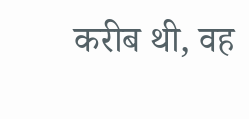करीब थी, वह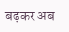बढ़कर अब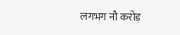लगभग नौ करोड़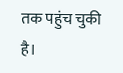तक पहुंच चुकी है।